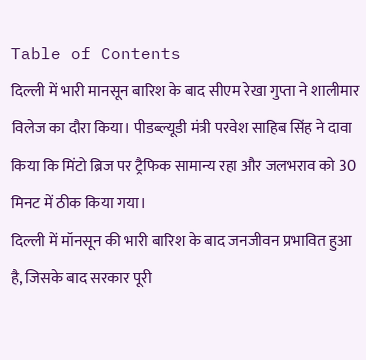Table of Contents
दिल्ली में भारी मानसून बारिश के बाद सीएम रेखा गुप्ता ने शालीमार विलेज का दौरा किया। पीडब्ल्यूडी मंत्री परवेश साहिब सिंह ने दावा किया कि मिंटो ब्रिज पर ट्रैफिक सामान्य रहा और जलभराव को 30 मिनट में ठीक किया गया।
दिल्ली में मॉनसून की भारी बारिश के बाद जनजीवन प्रभावित हुआ है, जिसके बाद सरकार पूरी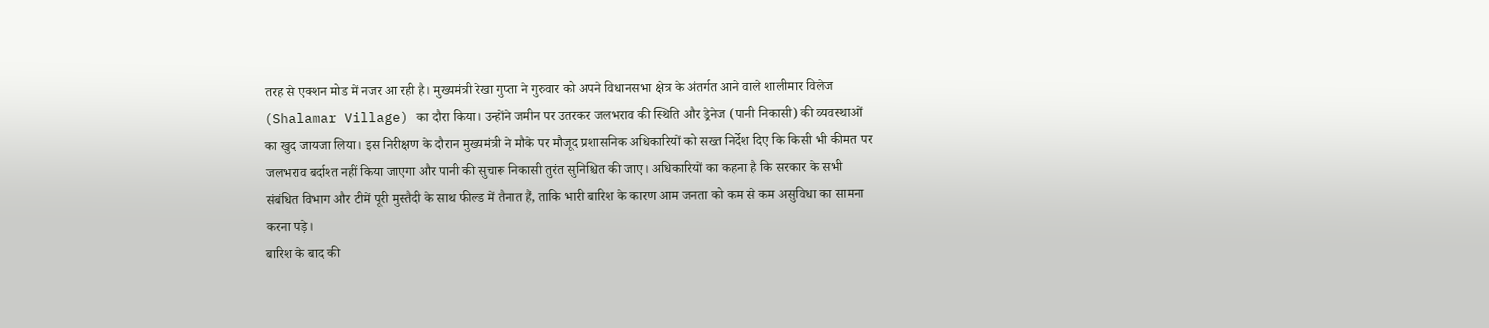तरह से एक्शन मोड में नजर आ रही है। मुख्यमंत्री रेखा गुप्ता ने गुरुवार को अपने विधानसभा क्षेत्र के अंतर्गत आने वाले शालीमार विलेज (Shalamar Village) का दौरा किया। उन्होंने जमीन पर उतरकर जलभराव की स्थिति और ड्रेनेज (पानी निकासी) की व्यवस्थाओं का खुद जायजा लिया। इस निरीक्षण के दौरान मुख्यमंत्री ने मौके पर मौजूद प्रशासनिक अधिकारियों को सख्त निर्देश दिए कि किसी भी कीमत पर जलभराव बर्दाश्त नहीं किया जाएगा और पानी की सुचारू निकासी तुरंत सुनिश्चित की जाए। अधिकारियों का कहना है कि सरकार के सभी संबंधित विभाग और टीमें पूरी मुस्तैदी के साथ फील्ड में तैनात हैं, ताकि भारी बारिश के कारण आम जनता को कम से कम असुविधा का सामना करना पड़े।
बारिश के बाद की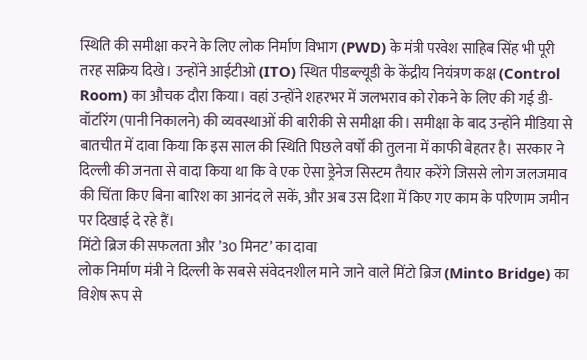स्थिति की समीक्षा करने के लिए लोक निर्माण विभाग (PWD) के मंत्री परवेश साहिब सिंह भी पूरी तरह सक्रिय दिखे। उन्होंने आईटीओ (ITO) स्थित पीडब्ल्यूडी के केंद्रीय नियंत्रण कक्ष (Control Room) का औचक दौरा किया। वहां उन्होंने शहरभर में जलभराव को रोकने के लिए की गई डी-वॉटरिंग (पानी निकालने) की व्यवस्थाओं की बारीकी से समीक्षा की। समीक्षा के बाद उन्होंने मीडिया से बातचीत में दावा किया कि इस साल की स्थिति पिछले वर्षों की तुलना में काफी बेहतर है। सरकार ने दिल्ली की जनता से वादा किया था कि वे एक ऐसा ड्रेनेज सिस्टम तैयार करेंगे जिससे लोग जलजमाव की चिंता किए बिना बारिश का आनंद ले सकें, और अब उस दिशा में किए गए काम के परिणाम जमीन पर दिखाई दे रहे हैं।
मिंटो ब्रिज की सफलता और ’30 मिनट’ का दावा
लोक निर्माण मंत्री ने दिल्ली के सबसे संवेदनशील माने जाने वाले मिंटो ब्रिज (Minto Bridge) का विशेष रूप से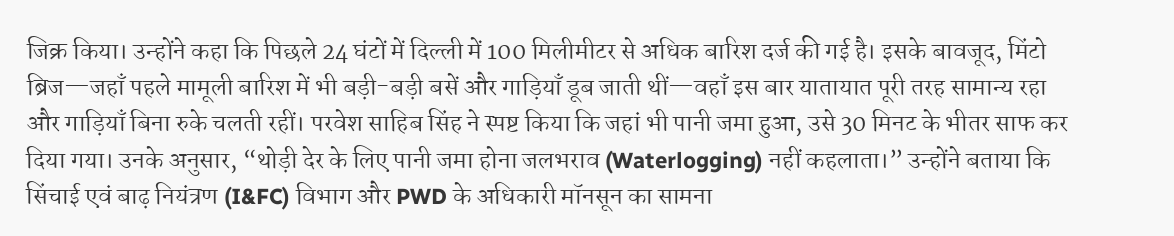जिक्र किया। उन्होंने कहा कि पिछले 24 घंटों में दिल्ली में 100 मिलीमीटर से अधिक बारिश दर्ज की गई है। इसके बावजूद, मिंटो ब्रिज—जहाँ पहले मामूली बारिश में भी बड़ी-बड़ी बसें और गाड़ियाँ डूब जाती थीं—वहाँ इस बार यातायात पूरी तरह सामान्य रहा और गाड़ियाँ बिना रुके चलती रहीं। परवेश साहिब सिंह ने स्पष्ट किया कि जहां भी पानी जमा हुआ, उसे 30 मिनट के भीतर साफ कर दिया गया। उनके अनुसार, “थोड़ी देर के लिए पानी जमा होना जलभराव (Waterlogging) नहीं कहलाता।” उन्होंने बताया कि सिंचाई एवं बाढ़ नियंत्रण (I&FC) विभाग और PWD के अधिकारी मॉनसून का सामना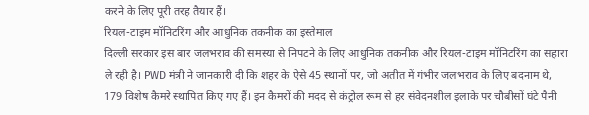करने के लिए पूरी तरह तैयार हैं।
रियल-टाइम मॉनिटरिंग और आधुनिक तकनीक का इस्तेमाल
दिल्ली सरकार इस बार जलभराव की समस्या से निपटने के लिए आधुनिक तकनीक और रियल-टाइम मॉनिटरिंग का सहारा ले रही है। PWD मंत्री ने जानकारी दी कि शहर के ऐसे 45 स्थानों पर, जो अतीत में गंभीर जलभराव के लिए बदनाम थे, 179 विशेष कैमरे स्थापित किए गए हैं। इन कैमरों की मदद से कंट्रोल रूम से हर संवेदनशील इलाके पर चौबीसों घंटे पैनी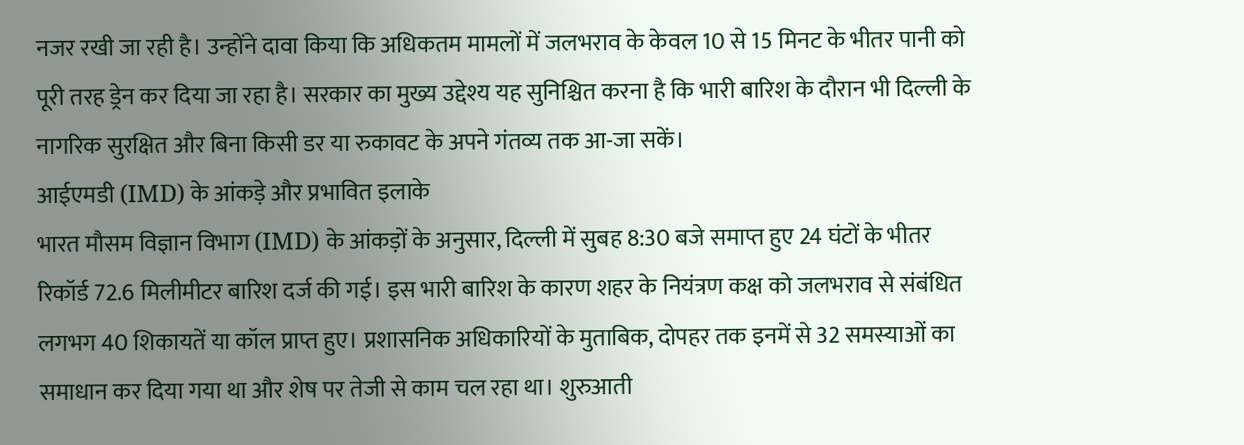नजर रखी जा रही है। उन्होंने दावा किया कि अधिकतम मामलों में जलभराव के केवल 10 से 15 मिनट के भीतर पानी को पूरी तरह ड्रेन कर दिया जा रहा है। सरकार का मुख्य उद्देश्य यह सुनिश्चित करना है कि भारी बारिश के दौरान भी दिल्ली के नागरिक सुरक्षित और बिना किसी डर या रुकावट के अपने गंतव्य तक आ-जा सकें।
आईएमडी (IMD) के आंकड़े और प्रभावित इलाके
भारत मौसम विज्ञान विभाग (IMD) के आंकड़ों के अनुसार, दिल्ली में सुबह 8:30 बजे समाप्त हुए 24 घंटों के भीतर रिकॉर्ड 72.6 मिलीमीटर बारिश दर्ज की गई। इस भारी बारिश के कारण शहर के नियंत्रण कक्ष को जलभराव से संबंधित लगभग 40 शिकायतें या कॉल प्राप्त हुए। प्रशासनिक अधिकारियों के मुताबिक, दोपहर तक इनमें से 32 समस्याओं का समाधान कर दिया गया था और शेष पर तेजी से काम चल रहा था। शुरुआती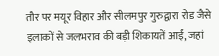तौर पर मयूर विहार और सीलमपुर गुरुद्वारा रोड जैसे इलाकों से जलभराव की बड़ी शिकायतें आईं, जहां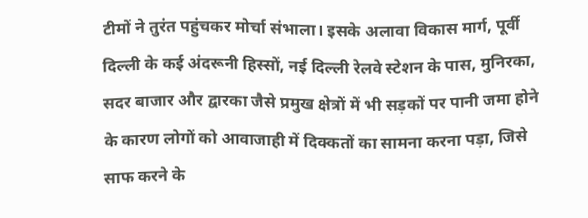टीमों ने तुरंत पहुंचकर मोर्चा संभाला। इसके अलावा विकास मार्ग, पूर्वी दिल्ली के कई अंदरूनी हिस्सों, नई दिल्ली रेलवे स्टेशन के पास, मुनिरका, सदर बाजार और द्वारका जैसे प्रमुख क्षेत्रों में भी सड़कों पर पानी जमा होने के कारण लोगों को आवाजाही में दिक्कतों का सामना करना पड़ा, जिसे साफ करने के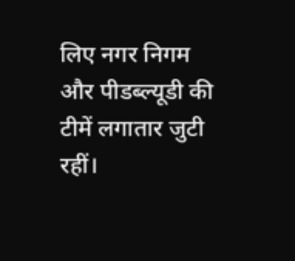लिए नगर निगम और पीडब्ल्यूडी की टीमें लगातार जुटी रहीं।